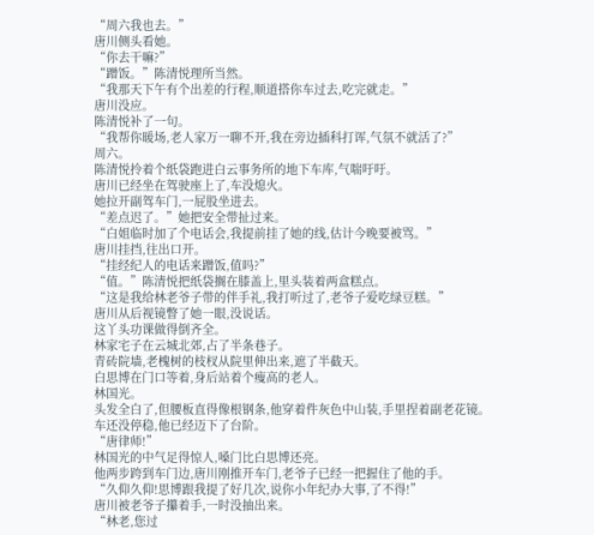“周六我也去。”
唐川侧头看她。
“你去干嘛?”
“蹭饭。”陈清悦理所当然。
“我那天下午有个出差的行程,顺道搭你车过去,吃完就走。”
唐川没应。
陈清悦补了一句。
“我帮你暖场,老人家万一聊不开,我在旁边插科打诨,气氛不就活了?”
周六。
陈清悦拎着个纸袋跑进白云事务所的地下车库,气喘吁吁。
唐川已经坐在驾驶座上了,车没熄火。
她拉开副驾车门,一屁股坐进去。
“差点迟了。”她把安全带扯过来。
“白姐临时加了个电话会,我提前挂了她的线,估计今晚要被骂。”
唐川挂挡,往出口开。
“挂经纪人的电话来蹭饭,值吗?”
“值。”陈清悦把纸袋搁在膝盖上,里头装着两盒糕点。
“这是我给林老爷子带的伴手礼,我打听过了,老爷子爱吃绿豆糕。”
唐川从后视镜瞥了她一眼,没说话。
这丫头功课做得倒齐全。
林家宅子在云城北郊,占了半条巷子。
青砖院墙,老槐树的枝杈从院里伸出来,遮了半截天。
白思博在门口等着,身后站着个瘦高的老人。
林国光。
头发全白了,但腰板直得像根钢条,他穿着件灰色中山装,手里捏着副老花镜。
车还没停稳,他已经迈下了台阶。
“唐律师!”
林国光的中气足得惊人,嗓门比白思博还亮。
他两步跨到车门边,唐川刚推开车门,老爷子已经一把握住了他的手。
“久仰久仰!思博跟我提了好几次,说你小年纪办大事,了不得!”
唐川被老爷子攥着手,一时没抽出来。
“林老,您过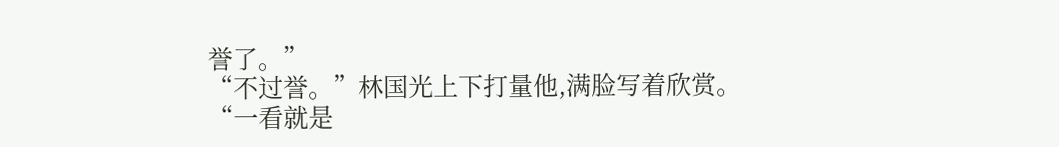誉了。”
“不过誉。”林国光上下打量他,满脸写着欣赏。
“一看就是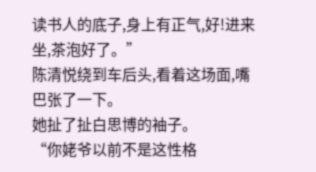读书人的底子,身上有正气,好!进来坐,茶泡好了。”
陈清悦绕到车后头,看着这场面,嘴巴张了一下。
她扯了扯白思博的袖子。
“你姥爷以前不是这性格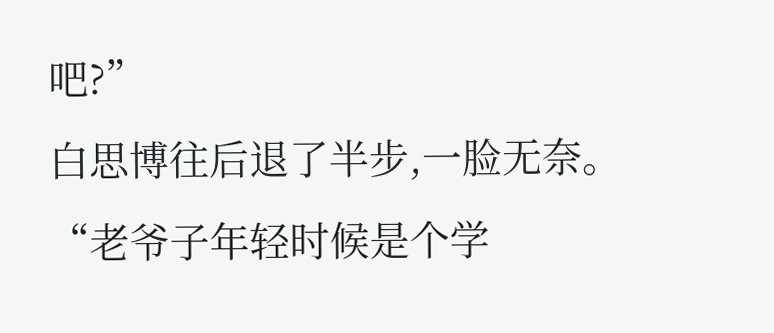吧?”
白思博往后退了半步,一脸无奈。
“老爷子年轻时候是个学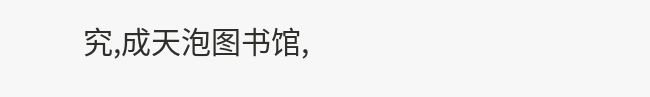究,成天泡图书馆,